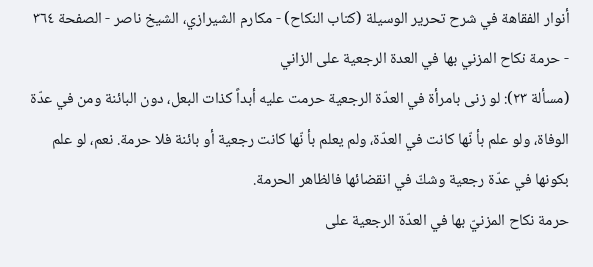أنوار الفقاهة في شرح تحرير الوسيلة (كتاب النكاح) - مكارم الشيرازي، الشيخ ناصر - الصفحة ٣٦٤ - حرمة نكاح المزني بها في العدة الرجعية على الزاني
(مسألة ٢٣): لو زنى بامرأة في العدّة الرجعية حرمت عليه أبداً كذات البعل، دون البائنة ومن في عدّة الوفاة، ولو علم بأ نّها كانت في العدّة، ولم يعلم بأ نّها كانت رجعية أو بائنة فلا حرمة. نعم، لو علم بكونها في عدّة رجعية وشكّ في انقضائها فالظاهر الحرمة.
حرمة نكاح المزنيّ بها في العدّة الرجعية على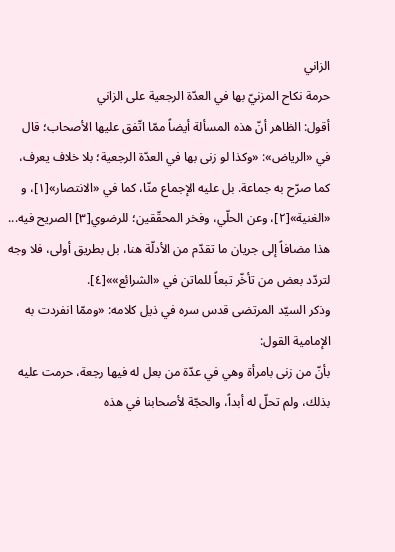الزاني
حرمة نكاح المزنيّ بها في العدّة الرجعية على الزاني
أقول: الظاهر أنّ هذه المسألة أيضاً ممّا اتّفق عليها الأصحاب؛ قال في «الرياض»: «وكذا لو زنى بها في العدّة الرجعية؛ بلا خلاف يعرف، كما صرّح به جماعة. بل عليه الإجماع منّا، كما في «الانتصار»[١]، و «الغنية»[٢]، وعن الحلّي، وفخر المحقّقين؛ للرضوي[٣] الصريح فيه... هذا مضافاً إلى جريان ما تقدّم من الأدلّة هنا، بل بطريق أولى، فلا وجه لتردّد بعض من تأخّر تبعاً للماتن في «الشرائع»»[٤].
وذكر السيّد المرتضى قدس سره في ذيل كلامه: «وممّا انفردت به الإمامية القول:
بأنّ من زنى بامرأة وهي في عدّة من بعل له فيها رجعة، حرمت عليه بذلك، ولم تحلّ له أبداً، والحجّة لأصحابنا في هذه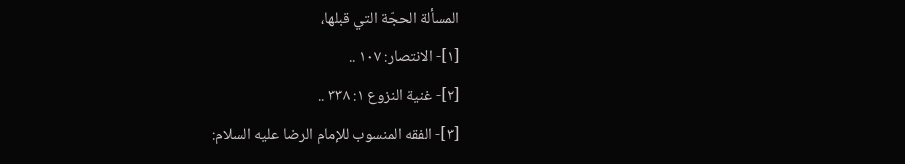المسألة الحجّة التي قبلها،
[١]- الانتصار: ١٠٧ ..
[٢]- غنية النزوع ١: ٣٣٨ ..
[٣]- الفقه المنسوب للإمام الرضا عليه السلام: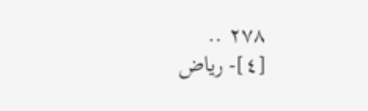٢٧٨ ..
[٤]- رياض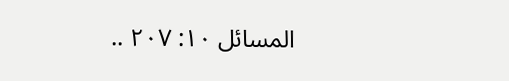المسائل ١٠: ٢٠٧ ..